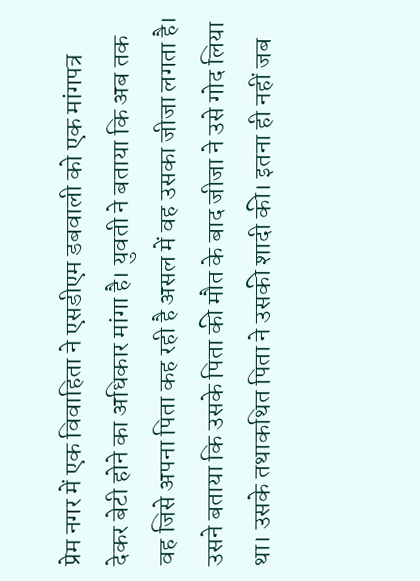प्रेम नगर में एक विवाहिता ने एसडीएम डबवाली को एक मांगपत्र देकर बेटी होने का अधिकार मांगा है। युवती ने बताया कि अब तक वह जिसे अपना पिता कह रही है असल में वह उसका जीजा लगता है। उसने बताया कि उसके पिता की मौत के बाद जीजा ने उसे गोद लिया था। उसके तथाकथित पिता ने उसकी शादी की। इतना ही नहीं जब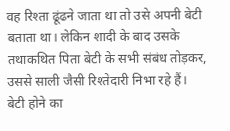वह रिश्ता ढूंढने जाता था तो उसे अपनी बेटी बताता था। लेकिन शादी के बाद उसके तथाकथित पिता बेटी के सभी संबंध तोड़कर, उससे साली जैसी रिश्तेदारी निभा रहे हैं।
बेटी होने का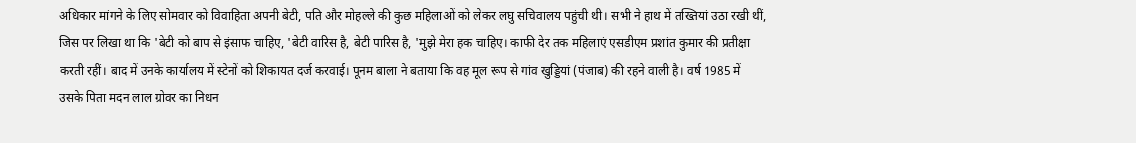अधिकार मांगने के लिए सोमवार को विवाहिता अपनी बेटी, पति और मोहल्ले की कुछ महिलाओं को लेकर लघु सचिवालय पहुंची थी। सभी ने हाथ में तख्तियां उठा रखी थीं, जिस पर लिखा था कि 'बेटी को बाप से इंसाफ चाहिए, 'बेटी वारिस है, बेटी पारिस है, 'मुझे मेरा हक चाहिए। काफी देर तक महिलाएं एसडीएम प्रशांत कुमार की प्रतीक्षा करती रहीं। बाद में उनके कार्यालय में स्टेनों को शिकायत दर्ज करवाई। पूनम बाला ने बताया कि वह मूल रूप से गांव खुड्डियां (पंजाब) की रहने वाली है। वर्ष 1985 में उसके पिता मदन लाल ग्रोवर का निधन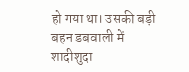हो गया था। उसकी बड़ी बहन डबवाली में शादीशुदा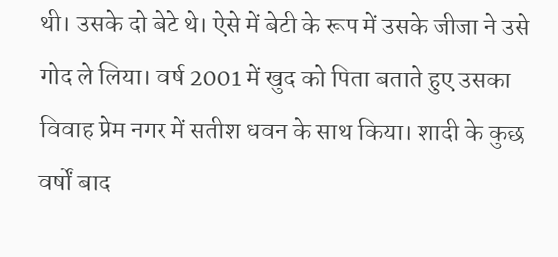थी। उसके दो बेटे थे। ऐसे में बेटी के रूप में उसके जीजा ने उसे गोद ले लिया। वर्ष 2001 में खुद को पिता बताते हुए उसका विवाह प्रेम नगर में सतीश धवन के साथ किया। शादी के कुछ वर्षों बाद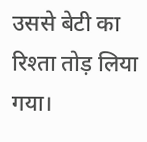उससे बेटी का रिश्ता तोड़ लिया गया।